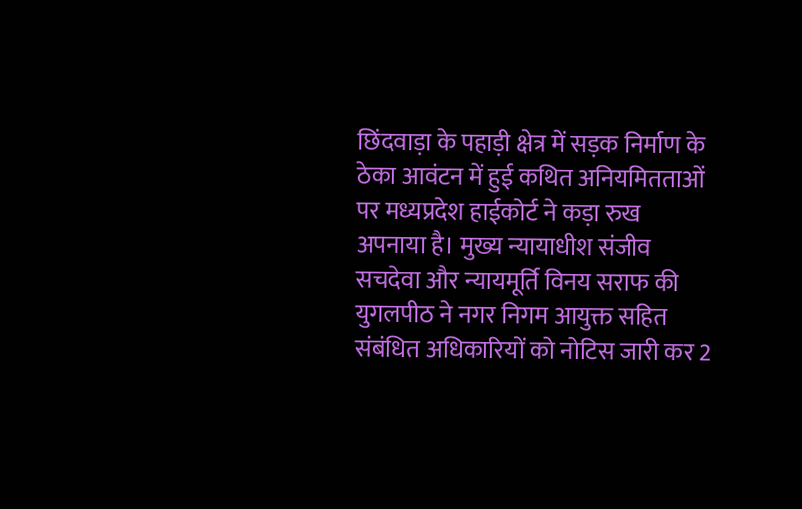छिंदवाड़ा के पहाड़ी क्षेत्र में सड़क निर्माण के ठेका आवंटन में हुई कथित अनियमितताओं पर मध्यप्रदेश हाईकोर्ट ने कड़ा रुख अपनाया है। मुख्य न्यायाधीश संजीव सचदेवा और न्यायमूर्ति विनय सराफ की युगलपीठ ने नगर निगम आयुक्त सहित संबंधित अधिकारियों को नोटिस जारी कर 2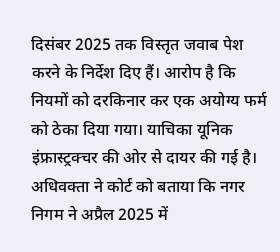दिसंबर 2025 तक विस्तृत जवाब पेश करने के निर्देश दिए हैं। आरोप है कि नियमों को दरकिनार कर एक अयोग्य फर्म को ठेका दिया गया। याचिका यूनिक इंफ्रास्ट्रक्चर की ओर से दायर की गई है। अधिवक्ता ने कोर्ट को बताया कि नगर निगम ने अप्रैल 2025 में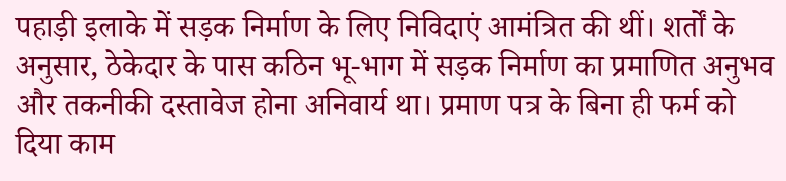पहाड़ी इलाके में सड़क निर्माण के लिए निविदाएं आमंत्रित की थीं। शर्तों के अनुसार, ठेकेदार के पास कठिन भू-भाग में सड़क निर्माण का प्रमाणित अनुभव और तकनीकी दस्तावेज होना अनिवार्य था। प्रमाण पत्र के बिना ही फर्म को दिया काम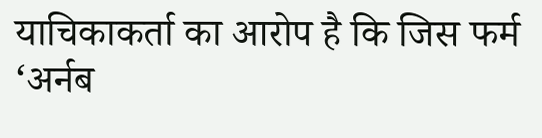याचिकाकर्ता का आरोप है कि जिस फर्म ‘अर्नब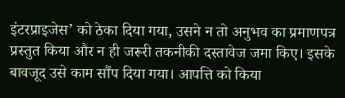इंटरप्राइजेस’ को ठेका दिया गया, उसने न तो अनुभव का प्रमाणपत्र प्रस्तुत किया और न ही जरूरी तकनीकी दस्तावेज जमा किए। इसके बावजूद उसे काम सौंप दिया गया। आपत्ति को किया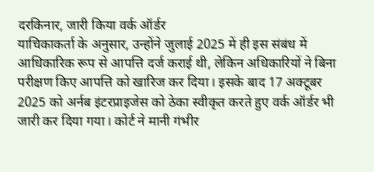दरकिनार, जारी किया वर्क ऑर्डर
याचिकाकर्ता के अनुसार, उन्होंने जुलाई 2025 में ही इस संबंध में आधिकारिक रूप से आपत्ति दर्ज कराई थी, लेकिन अधिकारियों ने बिना परीक्षण किए आपत्ति को खारिज कर दिया। इसके बाद 17 अक्टूबर 2025 को अर्नब इंटरप्राइजेस को ठेका स्वीकृत करते हुए वर्क ऑर्डर भी जारी कर दिया गया। कोर्ट ने मानी गंभीर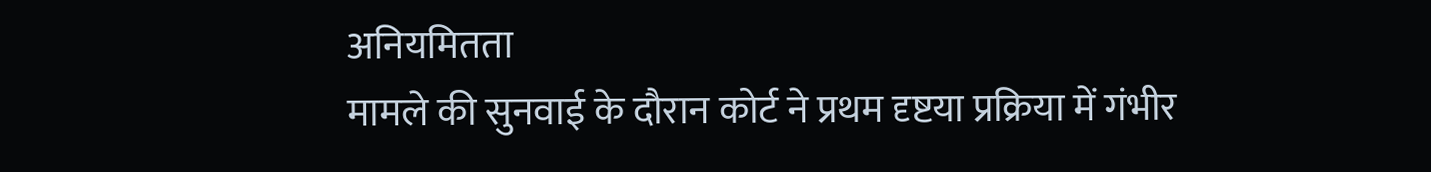अनियमितता
मामले की सुनवाई के दौरान कोर्ट ने प्रथम दृष्टया प्रक्रिया में गंभीर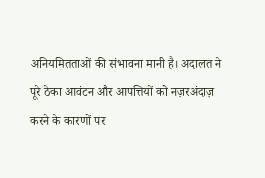अनियमितताओं की संभावना मानी है। अदालत ने पूरे ठेका आवंटन और आपत्तियों को नज़रअंदाज़ करने के कारणों पर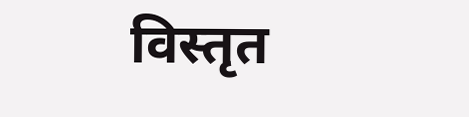विस्तृत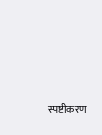स्पष्टीकरण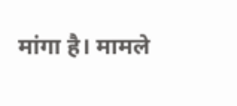मांगा है। मामले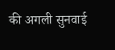की अगली सुनवाई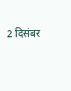2 दिसंबर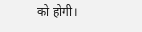को होगी।